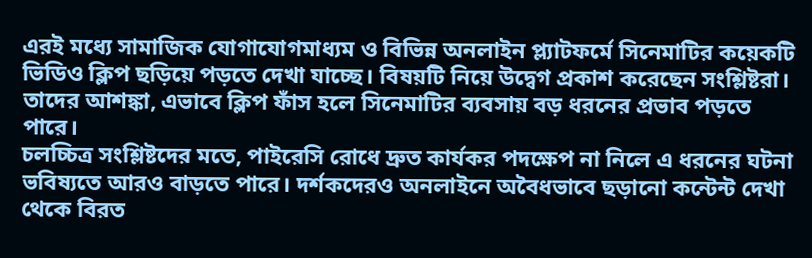এরই মধ্যে সামাজিক যোগাযোগমাধ্যম ও বিভিন্ন অনলাইন প্ল্যাটফর্মে সিনেমাটির কয়েকটি ভিডিও ক্লিপ ছড়িয়ে পড়তে দেখা যাচ্ছে। বিষয়টি নিয়ে উদ্বেগ প্রকাশ করেছেন সংশ্লিষ্টরা। তাদের আশঙ্কা, এভাবে ক্লিপ ফাঁস হলে সিনেমাটির ব্যবসায় বড় ধরনের প্রভাব পড়তে পারে।
চলচ্চিত্র সংশ্লিষ্টদের মতে, পাইরেসি রোধে দ্রুত কার্যকর পদক্ষেপ না নিলে এ ধরনের ঘটনা ভবিষ্যতে আরও বাড়তে পারে। দর্শকদেরও অনলাইনে অবৈধভাবে ছড়ানো কন্টেন্ট দেখা থেকে বিরত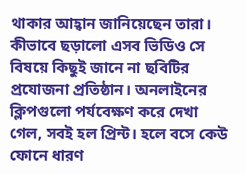থাকার আহ্বান জানিয়েছেন তারা। কীভাবে ছড়ালো এসব ভিডিও সে বিষয়ে কিছুই জানে না ছবিটির প্রযোজনা প্রতিষ্ঠান। অনলাইনের ক্লিপগুলো পর্যবেক্ষণ করে দেখা গেল, সবই হল প্রিন্ট। হলে বসে কেউ ফোনে ধারণ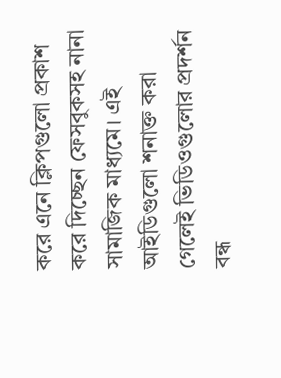করে এনে ক্লিপগুলো প্রকাশ করে দিচ্ছেন ফেসবুকসহ নানা সামাজিক মাধ্যমে। এই আইডিগুলো শনাক্ত করা গেলেই ভিডিওগুলোর প্রদর্শন বন্ধ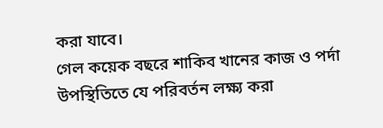করা যাবে।
গেল কয়েক বছরে শাকিব খানের কাজ ও পর্দা উপস্থিতিতে যে পরিবর্তন লক্ষ্য করা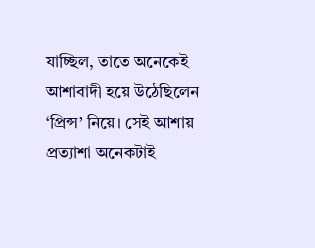যাচ্ছিল, তাতে অনেকেই আশাবাদী হয়ে উঠেছিলেন ‘প্রিন্স’ নিয়ে। সেই আশায় প্রত্যাশা অনেকটাই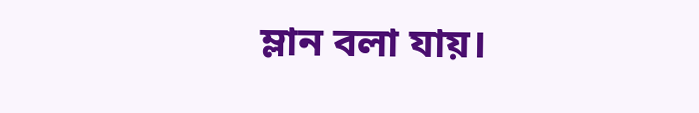ম্লান বলা যায়।